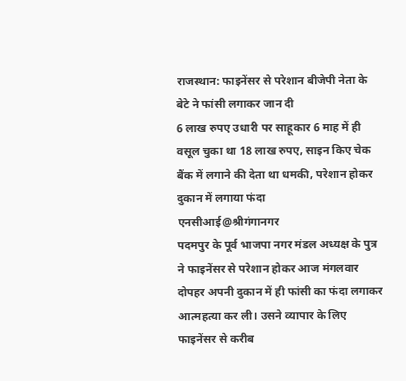राजस्थान: फाइनेंसर से परेशान बीजेपी नेता के बेटे ने फांसी लगाकर जान दी
6 लाख रुपए उधारी पर साहूकार 6 माह में ही वसूल चुका था 18 लाख रुपए, साइन किए चेक बैंक में लगाने की देता था धमकी, परेशान होकर दुकान में लगाया फंदा
एनसीआई@श्रीगंगानगर
पदमपुर के पूर्व भाजपा नगर मंडल अध्यक्ष के पुत्र ने फाइनेंसर से परेशान होकर आज मंगलवार दोपहर अपनी दुकान में ही फांसी का फंदा लगाकर आत्महत्या कर ली। उसने व्यापार के लिए फाइनेंसर से करीब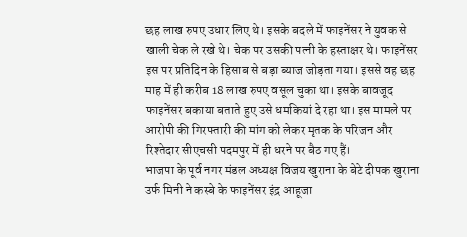छह लाख रुपए उधार लिए थे। इसके बदले में फाइनेंसर ने युवक से खाली चेक ले रखे थे। चेक पर उसकी पत्नी के हस्ताक्षर थे। फाइनेंसर इस पर प्रतिदिन के हिसाब से बड़ा ब्याज जोड़ता गया। इससे वह छह माह में ही करीब 18 लाख रुपए वसूल चुका था। इसके बावजूद फाइनेंसर बकाया बताते हुए उसे धमकियां दे रहा था। इस मामले पर आरोपी की गिरफ्तारी की मांग को लेकर मृतक के परिजन और रिश्तेदार सीएचसी पदमपुर में ही धरने पर बैठ गए हैं।
भाजपा के पूर्व नगर मंडल अध्यक्ष विजय खुराना के बेटे दीपक खुराना उर्फ मिनी ने कस्बे के फाइनेंसर इंद्र आहूजा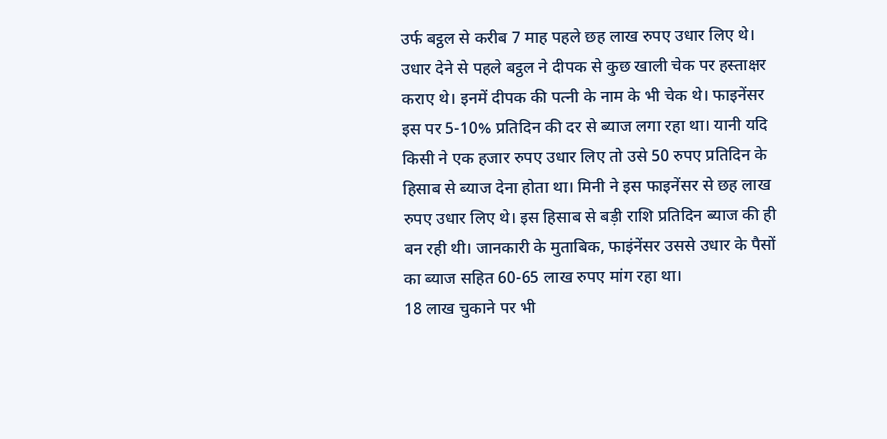उर्फ बट्ठल से करीब 7 माह पहले छह लाख रुपए उधार लिए थे। उधार देने से पहले बट्ठल ने दीपक से कुछ खाली चेक पर हस्ताक्षर कराए थे। इनमें दीपक की पत्नी के नाम के भी चेक थे। फाइनेंसर इस पर 5-10% प्रतिदिन की दर से ब्याज लगा रहा था। यानी यदि किसी ने एक हजार रुपए उधार लिए तो उसे 50 रुपए प्रतिदिन के हिसाब से ब्याज देना होता था। मिनी ने इस फाइनेंसर से छह लाख रुपए उधार लिए थे। इस हिसाब से बड़ी राशि प्रतिदिन ब्याज की ही बन रही थी। जानकारी के मुताबिक, फाइंनेंसर उससे उधार के पैसों का ब्याज सहित 60-65 लाख रुपए मांग रहा था।
18 लाख चुकाने पर भी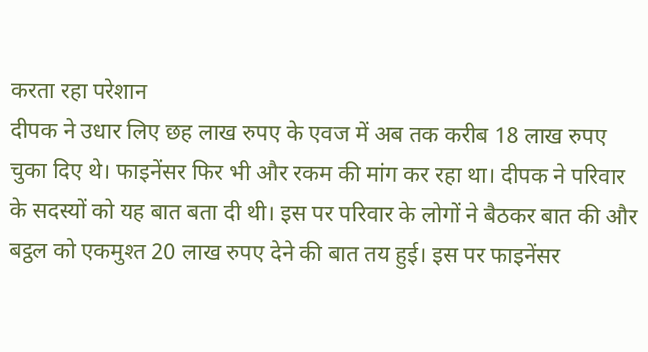करता रहा परेशान
दीपक ने उधार लिए छह लाख रुपए के एवज में अब तक करीब 18 लाख रुपए चुका दिए थे। फाइनेंसर फिर भी और रकम की मांग कर रहा था। दीपक ने परिवार के सदस्यों को यह बात बता दी थी। इस पर परिवार के लोगों ने बैठकर बात की और बट्ठल को एकमुश्त 20 लाख रुपए देने की बात तय हुई। इस पर फाइनेंसर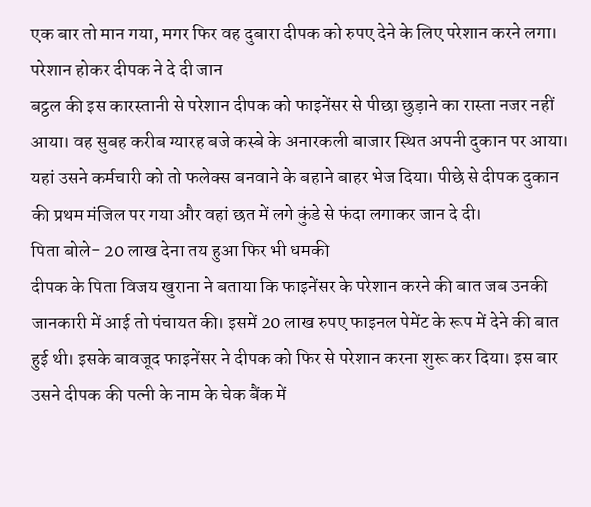एक बार तो मान गया, मगर फिर वह दुबारा दीपक को रुपए देने के लिए परेशान करने लगा।
परेशान होकर दीपक ने दे दी जान
बट्ठल की इस कारस्तानी से परेशान दीपक को फाइनेंसर से पीछा छुड़ाने का रास्ता नजर नहीं आया। वह सुबह करीब ग्यारह बजे कस्बे के अनारकली बाजार स्थित अपनी दुकान पर आया। यहां उसने कर्मचारी को तो फलेक्स बनवाने के बहाने बाहर भेज दिया। पीछे से दीपक दुकान की प्रथम मंजिल पर गया और वहां छत में लगे कुंडे से फंदा लगाकर जान दे दी।
पिता बोले- 20 लाख देना तय हुआ फिर भी धमकी
दीपक के पिता विजय खुराना ने बताया कि फाइनेंसर के परेशान करने की बात जब उनकी जानकारी में आई तो पंचायत की। इसमें 20 लाख रुपए फाइनल पेमेंट के रूप में देने की बात हुई थी। इसके बावजूद फाइनेंसर ने दीपक को फिर से परेशान करना शुरू कर दिया। इस बार उसने दीपक की पत्नी के नाम के चेक बैंक में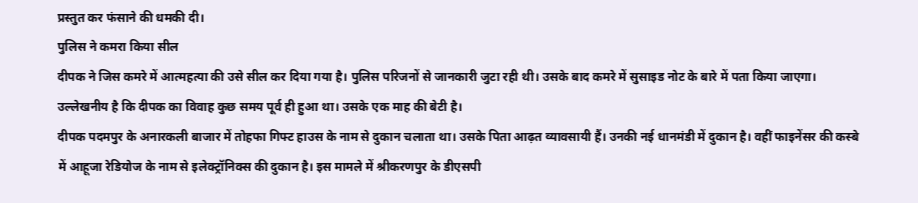प्रस्तुत कर फंसाने की धमकी दी।
पुलिस ने कमरा किया सील
दीपक ने जिस कमरे में आत्महत्या की उसे सील कर दिया गया है। पुलिस परिजनों से जानकारी जुटा रही थी। उसके बाद कमरे में सुसाइड नोट के बारे में पता किया जाएगा। उल्लेखनीय है कि दीपक का विवाह कुछ समय पूर्व ही हुआ था। उसके एक माह की बेटी है।
दीपक पदमपुर के अनारकली बाजार में तोहफा गिफ्ट हाउस के नाम से दुकान चलाता था। उसके पिता आढ़त व्यावसायी हैं। उनकी नई धानमंडी में दुकान है। वहीं फाइनेंसर की कस्बे में आहूजा रेडियोज के नाम से इलेक्ट्रॉनिक्स की दुकान है। इस मामले में श्रीकरणपुर के डीएसपी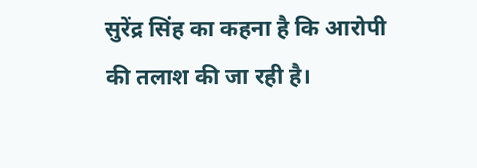सुरेंद्र सिंह का कहना है कि आरोपी की तलाश की जा रही है।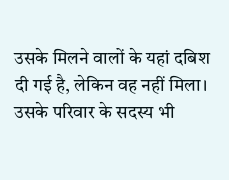उसके मिलने वालों के यहां दबिश दी गई है, लेकिन वह नहीं मिला। उसके परिवार के सदस्य भी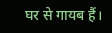घर से गायब हैं।